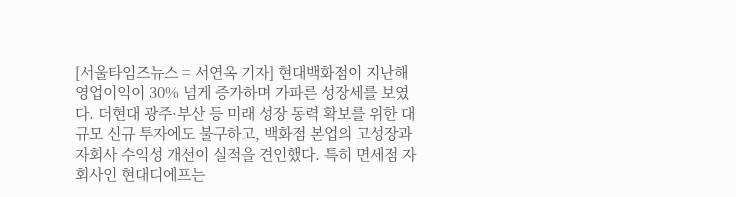[서울타임즈뉴스 = 서연옥 기자] 현대백화점이 지난해 영업이익이 30% 넘게 증가하며 가파른 성장세를 보였다. 더현대 광주·부산 등 미래 성장 동력 확보를 위한 대규모 신규 투자에도 불구하고, 백화점 본업의 고성장과 자회사 수익성 개선이 실적을 견인했다. 특히 면세점 자회사인 현대디에프는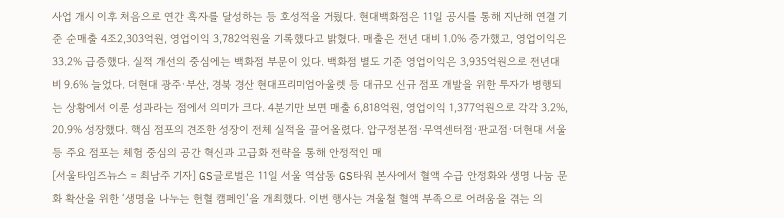사업 개시 이후 처음으로 연간 흑자를 달성하는 등 호성적을 거뒀다. 현대백화점은 11일 공시를 통해 지난해 연결 기준 순매출 4조2,303억원, 영업이익 3,782억원을 기록했다고 밝혔다. 매출은 전년 대비 1.0% 증가했고, 영업이익은 33.2% 급증했다. 실적 개선의 중심에는 백화점 부문이 있다. 백화점 별도 기준 영업이익은 3,935억원으로 전년대비 9.6% 늘었다. 더현대 광주·부산, 경북 경산 현대프리미엄아울렛 등 대규모 신규 점포 개발을 위한 투자가 병행되는 상황에서 이룬 성과라는 점에서 의미가 크다. 4분기만 보면 매출 6,818억원, 영업이익 1,377억원으로 각각 3.2%, 20.9% 성장했다. 핵심 점포의 견조한 성장이 전체 실적을 끌어올렸다. 압구정본점·무역센터점·판교점·더현대 서울 등 주요 점포는 체험 중심의 공간 혁신과 고급화 전략을 통해 안정적인 매
[서울타임즈뉴스 = 최남주 기자] GS글로벌은 11일 서울 역삼동 GS타워 본사에서 혈액 수급 안정화와 생명 나눔 문화 확산을 위한 ‘생명을 나누는 헌혈 캠페인’을 개최했다. 이번 행사는 겨울철 혈액 부족으로 어려움을 겪는 의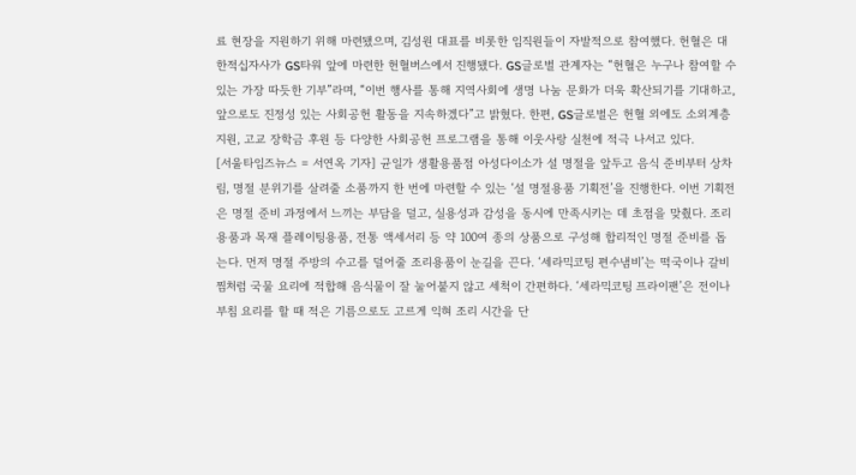료 현장을 지원하기 위해 마련됐으며, 김성원 대표를 비롯한 임직원들이 자발적으로 참여했다. 헌혈은 대한적십자사가 GS타워 앞에 마련한 헌혈버스에서 진행됐다. GS글로벌 관계자는 “헌혈은 누구나 참여할 수 있는 가장 따듯한 기부”라며, “이번 행사를 통해 지역사회에 생명 나눔 문화가 더욱 확산되기를 기대하고, 앞으로도 진정성 있는 사회공헌 활동을 지속하겠다”고 밝혔다. 한편, GS글로벌은 헌혈 외에도 소외계층 지원, 고교 장학금 후원 등 다양한 사회공헌 프로그램을 통해 이웃사랑 실천에 적극 나서고 있다.
[서울타임즈뉴스 = 서연옥 기자] 균일가 생활용품점 아성다이소가 설 명절을 앞두고 음식 준비부터 상차림, 명절 분위기를 살려줄 소품까지 한 번에 마련할 수 있는 ‘설 명절용품 기획전’을 진행한다. 이번 기획전은 명절 준비 과정에서 느끼는 부담을 덜고, 실용성과 감성을 동시에 만족시키는 데 초점을 맞췄다. 조리용품과 목재 플레이팅용품, 전통 액세서리 등 약 100여 종의 상품으로 구성해 합리적인 명절 준비를 돕는다. 먼저 명절 주방의 수고를 덜어줄 조리용품이 눈길을 끈다. ‘세라믹코팅 편수냄비’는 떡국이나 갈비찜처럼 국물 요리에 적합해 음식물이 잘 눌어붙지 않고 세척이 간편하다. ‘세라믹코팅 프라이팬’은 전이나 부침 요리를 할 때 적은 기름으로도 고르게 익혀 조리 시간을 단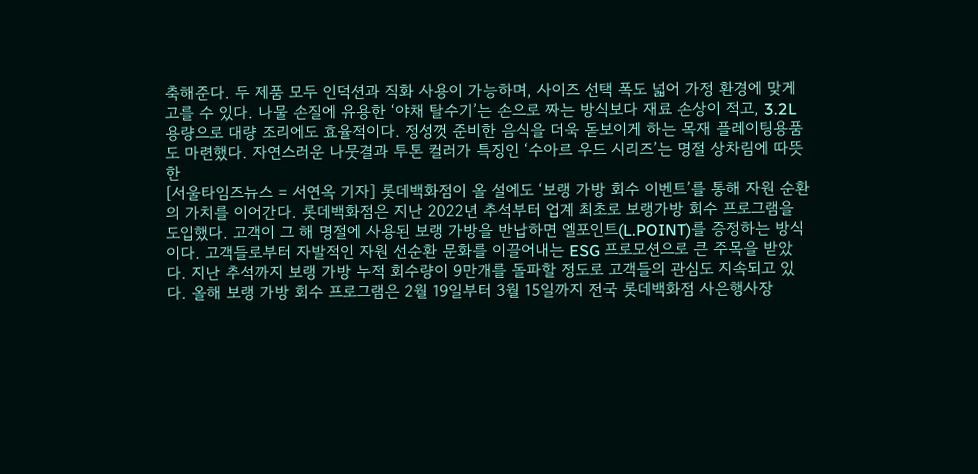축해준다. 두 제품 모두 인덕션과 직화 사용이 가능하며, 사이즈 선택 폭도 넓어 가정 환경에 맞게 고를 수 있다. 나물 손질에 유용한 ‘야채 탈수기’는 손으로 짜는 방식보다 재료 손상이 적고, 3.2L 용량으로 대량 조리에도 효율적이다. 정성껏 준비한 음식을 더욱 돋보이게 하는 목재 플레이팅용품도 마련했다. 자연스러운 나뭇결과 투톤 컬러가 특징인 ‘수아르 우드 시리즈’는 명절 상차림에 따뜻한
[서울타임즈뉴스 = 서연옥 기자] 롯데백화점이 올 설에도 ‘보랭 가방 회수 이벤트’를 통해 자원 순환의 가치를 이어간다. 롯데백화점은 지난 2022년 추석부터 업계 최초로 보랭가방 회수 프로그램을 도입했다. 고객이 그 해 명절에 사용된 보랭 가방을 반납하면 엘포인트(L.POINT)를 증정하는 방식이다. 고객들로부터 자발적인 자원 선순환 문화를 이끌어내는 ESG 프로모션으로 큰 주목을 받았다. 지난 추석까지 보랭 가방 누적 회수량이 9만개를 돌파할 정도로 고객들의 관심도 지속되고 있다. 올해 보랭 가방 회수 프로그램은 2월 19일부터 3월 15일까지 전국 롯데백화점 사은행사장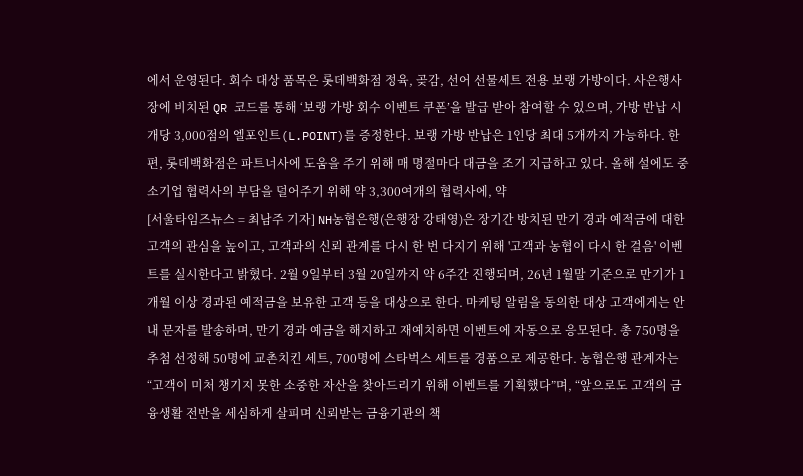에서 운영된다. 회수 대상 품목은 롯데백화점 정육, 곶감, 선어 선물세트 전용 보랭 가방이다. 사은행사장에 비치된 QR 코드를 통해 ‘보랭 가방 회수 이벤트 쿠폰’을 발급 받아 참여할 수 있으며, 가방 반납 시 개당 3,000점의 엘포인트(L.POINT)를 증정한다. 보랭 가방 반납은 1인당 최대 5개까지 가능하다. 한편, 롯데백화점은 파트너사에 도움을 주기 위해 매 명절마다 대금을 조기 지급하고 있다. 올해 설에도 중소기업 협력사의 부담을 덜어주기 위해 약 3,300여개의 협력사에, 약
[서울타임즈뉴스 = 최남주 기자] NH농협은행(은행장 강태영)은 장기간 방치된 만기 경과 예적금에 대한 고객의 관심을 높이고, 고객과의 신뢰 관계를 다시 한 번 다지기 위해 '고객과 농협이 다시 한 걸음' 이벤트를 실시한다고 밝혔다. 2월 9일부터 3월 20일까지 약 6주간 진행되며, 26년 1월말 기준으로 만기가 1개월 이상 경과된 예적금을 보유한 고객 등을 대상으로 한다. 마케팅 알림을 동의한 대상 고객에게는 안내 문자를 발송하며, 만기 경과 예금을 해지하고 재예치하면 이벤트에 자동으로 응모된다. 총 750명을 추첨 선정해 50명에 교촌치킨 세트, 700명에 스타벅스 세트를 경품으로 제공한다. 농협은행 관계자는 “고객이 미처 챙기지 못한 소중한 자산을 찾아드리기 위해 이벤트를 기획했다”며, “앞으로도 고객의 금융생활 전반을 세심하게 살피며 신뢰받는 금융기관의 책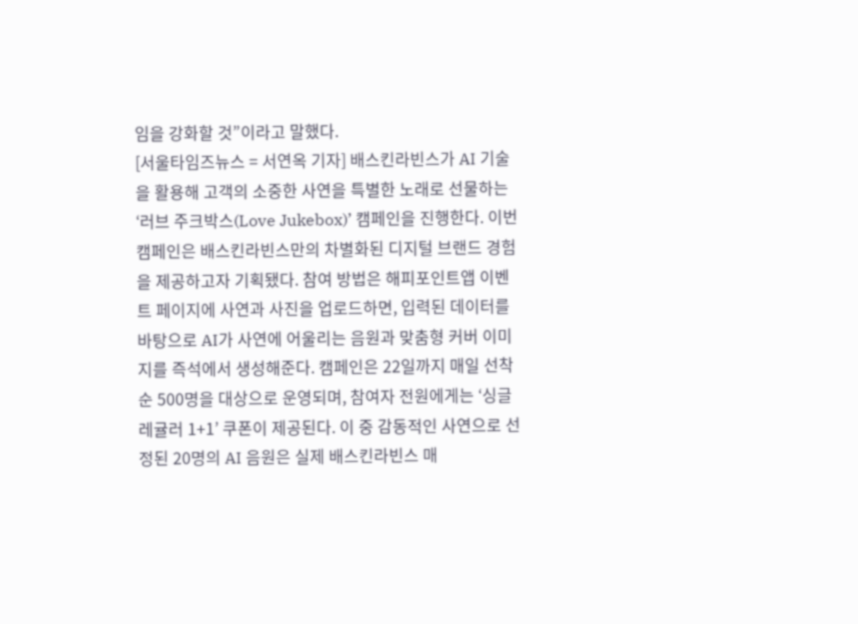임을 강화할 것”이라고 말했다.
[서울타임즈뉴스 = 서연옥 기자] 배스킨라빈스가 AI 기술을 활용해 고객의 소중한 사연을 특별한 노래로 선물하는 ‘러브 주크박스(Love Jukebox)’ 캠페인을 진행한다. 이번 캠페인은 배스킨라빈스만의 차별화된 디지털 브랜드 경험을 제공하고자 기획됐다. 참여 방법은 해피포인트앱 이벤트 페이지에 사연과 사진을 업로드하면, 입력된 데이터를 바탕으로 AI가 사연에 어울리는 음원과 맞춤형 커버 이미지를 즉석에서 생성해준다. 캠페인은 22일까지 매일 선착순 500명을 대상으로 운영되며, 참여자 전원에게는 ‘싱글레귤러 1+1’ 쿠폰이 제공된다. 이 중 감동적인 사연으로 선정된 20명의 AI 음원은 실제 배스킨라빈스 매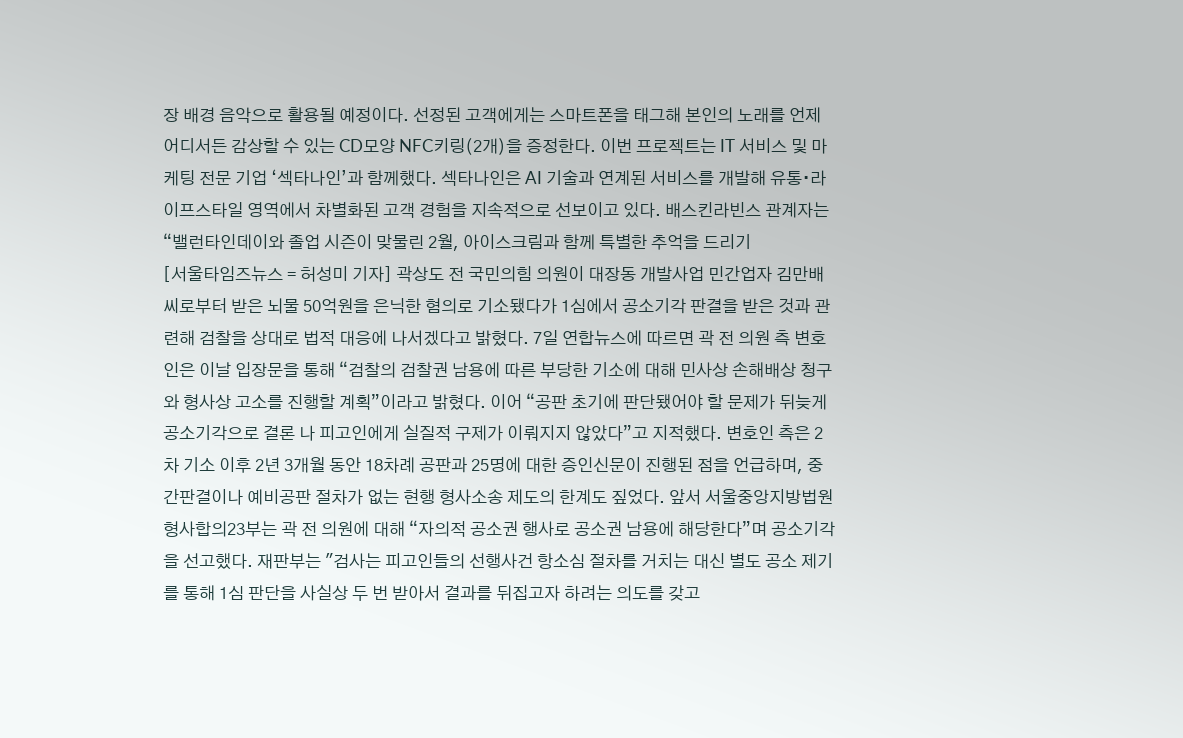장 배경 음악으로 활용될 예정이다. 선정된 고객에게는 스마트폰을 태그해 본인의 노래를 언제 어디서든 감상할 수 있는 CD모양 NFC키링(2개)을 증정한다. 이번 프로젝트는 IT 서비스 및 마케팅 전문 기업 ‘섹타나인’과 함께했다. 섹타나인은 AI 기술과 연계된 서비스를 개발해 유통∙라이프스타일 영역에서 차별화된 고객 경험을 지속적으로 선보이고 있다. 배스킨라빈스 관계자는 “밸런타인데이와 졸업 시즌이 맞물린 2월, 아이스크림과 함께 특별한 추억을 드리기
[서울타임즈뉴스 = 허성미 기자] 곽상도 전 국민의힘 의원이 대장동 개발사업 민간업자 김만배 씨로부터 받은 뇌물 50억원을 은닉한 혐의로 기소됐다가 1심에서 공소기각 판결을 받은 것과 관련해 검찰을 상대로 법적 대응에 나서겠다고 밝혔다. 7일 연합뉴스에 따르면 곽 전 의원 측 변호인은 이날 입장문을 통해 “검찰의 검찰권 남용에 따른 부당한 기소에 대해 민사상 손해배상 청구와 형사상 고소를 진행할 계획”이라고 밝혔다. 이어 “공판 초기에 판단됐어야 할 문제가 뒤늦게 공소기각으로 결론 나 피고인에게 실질적 구제가 이뤄지지 않았다”고 지적했다. 변호인 측은 2차 기소 이후 2년 3개월 동안 18차례 공판과 25명에 대한 증인신문이 진행된 점을 언급하며, 중간판결이나 예비공판 절차가 없는 현행 형사소송 제도의 한계도 짚었다. 앞서 서울중앙지방법원 형사합의23부는 곽 전 의원에 대해 “자의적 공소권 행사로 공소권 남용에 해당한다”며 공소기각을 선고했다. 재판부는 "검사는 피고인들의 선행사건 항소심 절차를 거치는 대신 별도 공소 제기를 통해 1심 판단을 사실상 두 번 받아서 결과를 뒤집고자 하려는 의도를 갖고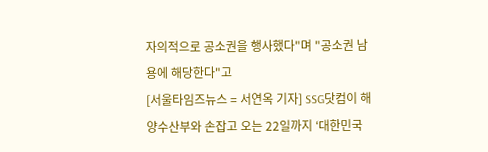자의적으로 공소권을 행사했다"며 "공소권 남용에 해당한다"고
[서울타임즈뉴스 = 서연옥 기자] SSG닷컴이 해양수산부와 손잡고 오는 22일까지 ‘대한민국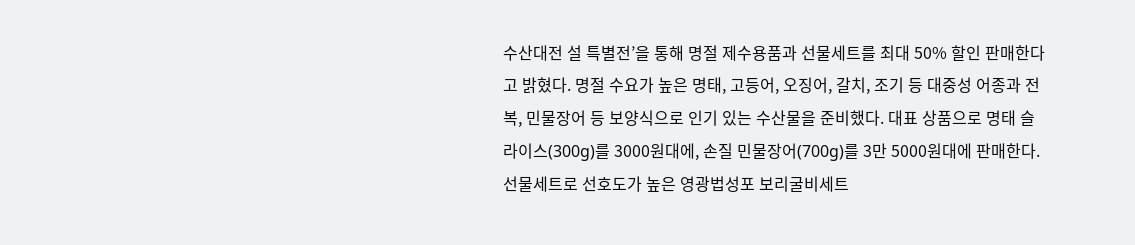수산대전 설 특별전’을 통해 명절 제수용품과 선물세트를 최대 50% 할인 판매한다고 밝혔다. 명절 수요가 높은 명태, 고등어, 오징어, 갈치, 조기 등 대중성 어종과 전복, 민물장어 등 보양식으로 인기 있는 수산물을 준비했다. 대표 상품으로 명태 슬라이스(300g)를 3000원대에, 손질 민물장어(700g)를 3만 5000원대에 판매한다. 선물세트로 선호도가 높은 영광법성포 보리굴비세트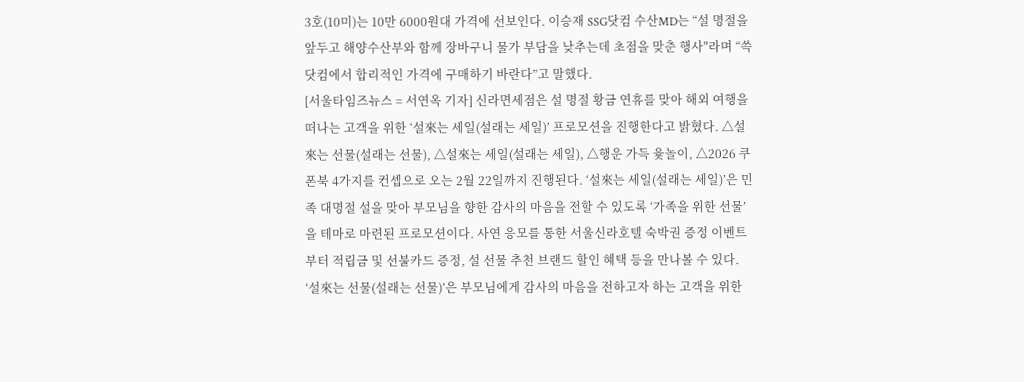3호(10미)는 10만 6000원대 가격에 선보인다. 이승재 SSG닷컴 수산MD는 “설 명절을 앞두고 해양수산부와 함께 장바구니 물가 부담을 낮추는데 초점을 맞춘 행사"라며 “쓱닷컴에서 합리적인 가격에 구매하기 바란다”고 말했다.
[서울타임즈뉴스 = 서연옥 기자] 신라면세점은 설 명절 황금 연휴를 맞아 해외 여행을 떠나는 고객을 위한 ‘설來는 세일(설래는 세일)’ 프로모션을 진행한다고 밝혔다. △설來는 선물(설래는 선물), △설來는 세일(설래는 세일), △행운 가득 윷놀이, △2026 쿠폰북 4가지를 컨셉으로 오는 2월 22일까지 진행된다. ‘설來는 세일(설래는 세일)’은 민족 대명절 설을 맞아 부모님을 향한 감사의 마음을 전할 수 있도록 ‘가족을 위한 선물’을 테마로 마련된 프로모션이다. 사연 응모를 통한 서울신라호텔 숙박권 증정 이벤트부터 적립금 및 선불카드 증정, 설 선물 추천 브랜드 할인 혜택 등을 만나볼 수 있다. ‘설來는 선물(설래는 선물)’은 부모님에게 감사의 마음을 전하고자 하는 고객을 위한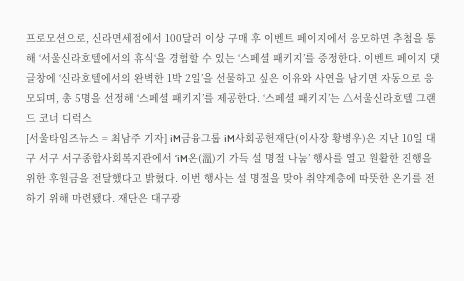프로모션으로, 신라면세점에서 100달러 이상 구매 후 이벤트 페이지에서 응모하면 추첨을 통해 ‘서울신라호텔에서의 휴식‘을 경험할 수 있는 ‘스페셜 패키지’를 증정한다. 이벤트 페이지 댓글창에 ‘신라호텔에서의 완벽한 1박 2일’을 선물하고 싶은 이유와 사연을 남기면 자동으로 응모되며, 총 5명을 선정해 ‘스페셜 패키지’를 제공한다. ‘스페셜 패키지’는 △서울신라호텔 그랜드 코너 디럭스
[서울타임즈뉴스 = 최남주 기자] iM금융그룹 iM사회공헌재단(이사장 황병우)은 지난 10일 대구 서구 서구종합사회복지관에서 ‘iM온(溫)기 가득 설 명절 나눔’ 행사를 열고 원활한 진행을 위한 후원금을 전달했다고 밝혔다. 이번 행사는 설 명절을 맞아 취약계층에 따뜻한 온기를 전하기 위해 마련됐다. 재단은 대구광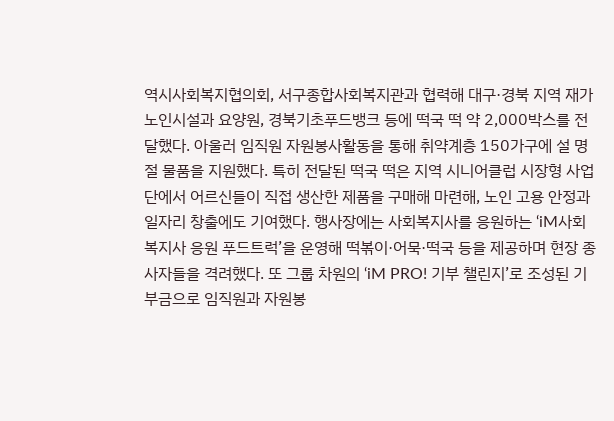역시사회복지협의회, 서구종합사회복지관과 협력해 대구·경북 지역 재가노인시설과 요양원, 경북기초푸드뱅크 등에 떡국 떡 약 2,000박스를 전달했다. 아울러 임직원 자원봉사활동을 통해 취약계층 150가구에 설 명절 물품을 지원했다. 특히 전달된 떡국 떡은 지역 시니어클럽 시장형 사업단에서 어르신들이 직접 생산한 제품을 구매해 마련해, 노인 고용 안정과 일자리 창출에도 기여했다. 행사장에는 사회복지사를 응원하는 ‘iM사회복지사 응원 푸드트럭’을 운영해 떡볶이·어묵·떡국 등을 제공하며 현장 종사자들을 격려했다. 또 그룹 차원의 ‘iM PRO! 기부 챌린지’로 조성된 기부금으로 임직원과 자원봉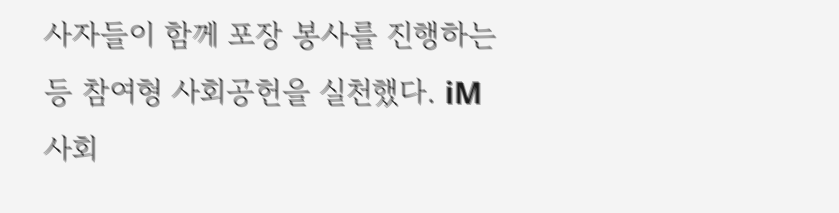사자들이 함께 포장 봉사를 진행하는 등 참여형 사회공헌을 실천했다. iM사회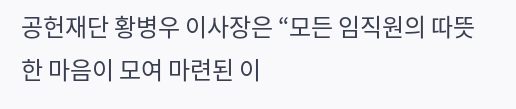공헌재단 황병우 이사장은 “모든 임직원의 따뜻한 마음이 모여 마련된 이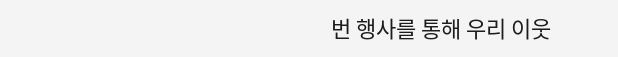번 행사를 통해 우리 이웃